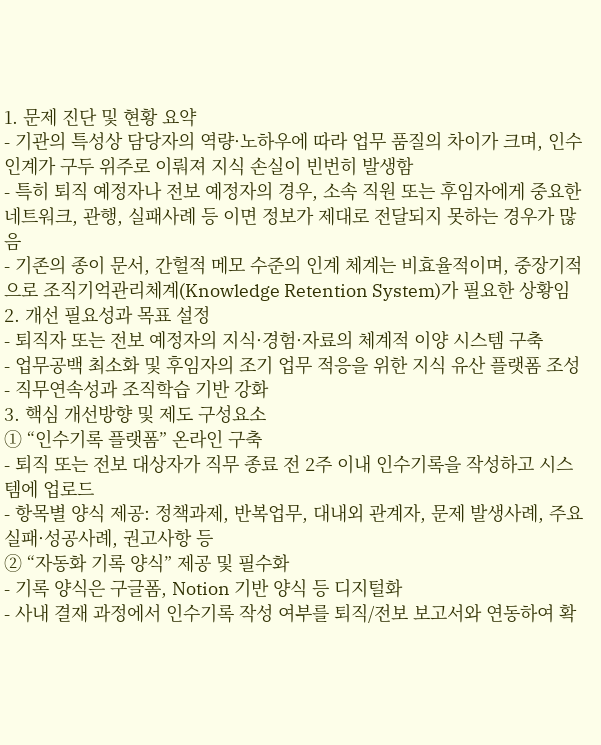1. 문제 진단 및 현황 요약
- 기관의 특성상 담당자의 역량·노하우에 따라 업무 품질의 차이가 크며, 인수인계가 구두 위주로 이뤄져 지식 손실이 빈번히 발생함
- 특히 퇴직 예정자나 전보 예정자의 경우, 소속 직원 또는 후임자에게 중요한 네트워크, 관행, 실패사례 등 이면 정보가 제대로 전달되지 못하는 경우가 많음
- 기존의 종이 문서, 간헐적 메모 수준의 인계 체계는 비효율적이며, 중장기적으로 조직기억관리체계(Knowledge Retention System)가 필요한 상황임
2. 개선 필요성과 목표 설정
- 퇴직자 또는 전보 예정자의 지식·경험·자료의 체계적 이양 시스템 구축
- 업무공백 최소화 및 후임자의 조기 업무 적응을 위한 지식 유산 플랫폼 조성
- 직무연속성과 조직학습 기반 강화
3. 핵심 개선방향 및 제도 구성요소
① “인수기록 플랫폼” 온라인 구축
- 퇴직 또는 전보 대상자가 직무 종료 전 2주 이내 인수기록을 작성하고 시스템에 업로드
- 항목별 양식 제공: 정책과제, 반복업무, 대내외 관계자, 문제 발생사례, 주요 실패·성공사례, 권고사항 등
② “자동화 기록 양식” 제공 및 필수화
- 기록 양식은 구글폼, Notion 기반 양식 등 디지털화
- 사내 결재 과정에서 인수기록 작성 여부를 퇴직/전보 보고서와 연동하여 확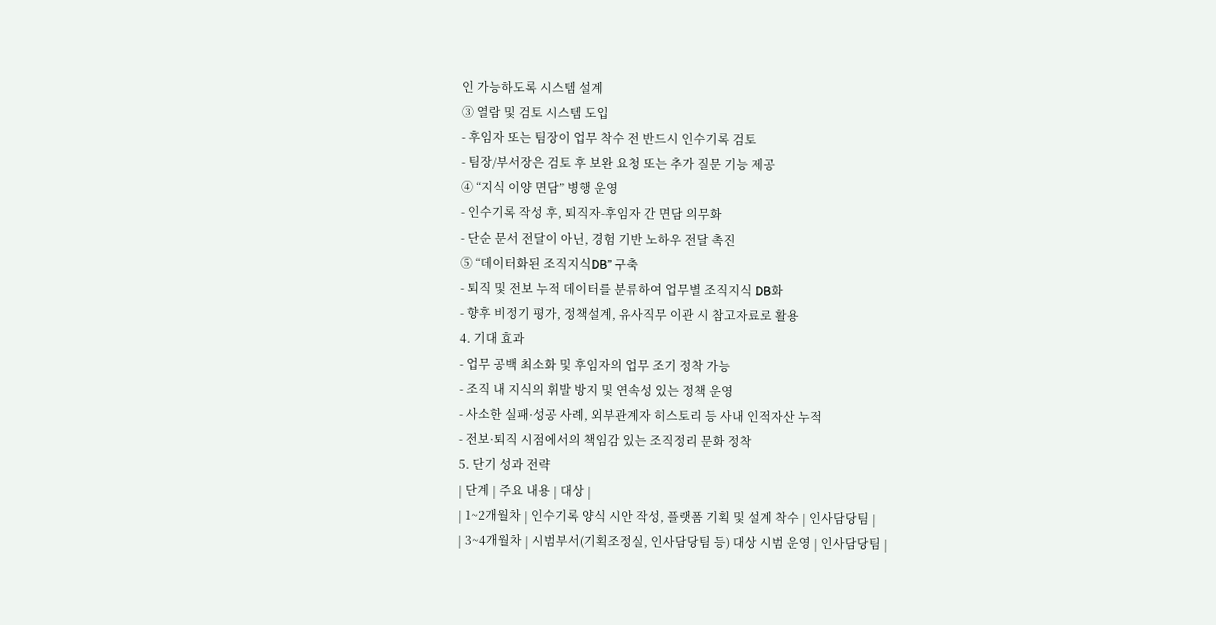인 가능하도록 시스템 설계
③ 열람 및 검토 시스템 도입
- 후임자 또는 팀장이 업무 착수 전 반드시 인수기록 검토
- 팀장/부서장은 검토 후 보완 요청 또는 추가 질문 기능 제공
④ “지식 이양 면담” 병행 운영
- 인수기록 작성 후, 퇴직자-후임자 간 면담 의무화
- 단순 문서 전달이 아닌, 경험 기반 노하우 전달 촉진
⑤ “데이터화된 조직지식DB” 구축
- 퇴직 및 전보 누적 데이터를 분류하여 업무별 조직지식 DB화
- 향후 비정기 평가, 정책설계, 유사직무 이관 시 참고자료로 활용
4. 기대 효과
- 업무 공백 최소화 및 후임자의 업무 조기 정착 가능
- 조직 내 지식의 휘발 방지 및 연속성 있는 정책 운영
- 사소한 실패·성공 사례, 외부관계자 히스토리 등 사내 인적자산 누적
- 전보·퇴직 시점에서의 책임감 있는 조직정리 문화 정착
5. 단기 성과 전략
| 단계 | 주요 내용 | 대상 |
| 1~2개월차 | 인수기록 양식 시안 작성, 플랫폼 기획 및 설계 착수 | 인사담당팀 |
| 3~4개월차 | 시범부서(기획조정실, 인사담당팀 등) 대상 시범 운영 | 인사담당팀 |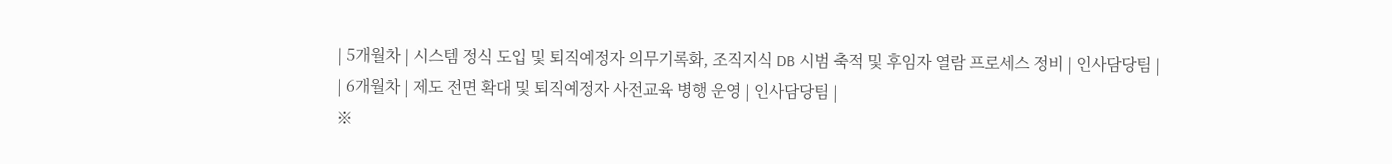| 5개월차 | 시스템 정식 도입 및 퇴직예정자 의무기록화, 조직지식 DB 시범 축적 및 후임자 열람 프로세스 정비 | 인사담당팀 |
| 6개월차 | 제도 전면 확대 및 퇴직예정자 사전교육 병행 운영 | 인사담당팀 |
※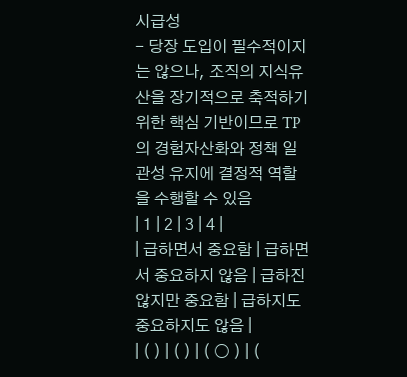시급성
- 당장 도입이 필수적이지는 않으나, 조직의 지식유산을 장기적으로 축적하기 위한 핵심 기반이므로 TP의 경험자산화와 정책 일관성 유지에 결정적 역할을 수행할 수 있음
| 1 | 2 | 3 | 4 |
| 급하면서 중요함 | 급하면서 중요하지 않음 | 급하진 않지만 중요함 | 급하지도 중요하지도 않음 |
| ( ) | ( ) | ( ○ ) | (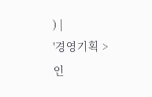) |
'경영기획 > 인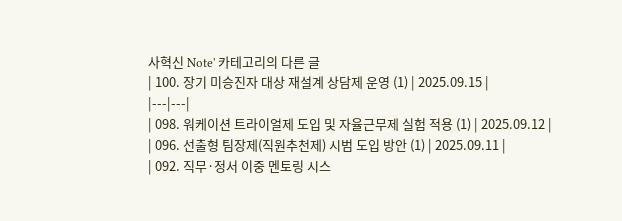사혁신 Note' 카테고리의 다른 글
| 100. 장기 미승진자 대상 재설계 상담제 운영 (1) | 2025.09.15 |
|---|---|
| 098. 워케이션 트라이얼제 도입 및 자율근무제 실험 적용 (1) | 2025.09.12 |
| 096. 선출형 팀장제(직원추천제) 시범 도입 방안 (1) | 2025.09.11 |
| 092. 직무·정서 이중 멘토링 시스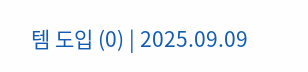템 도입 (0) | 2025.09.09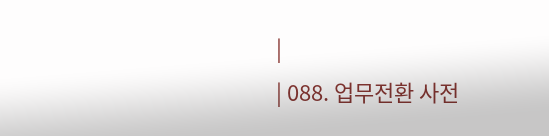|
| 088. 업무전환 사전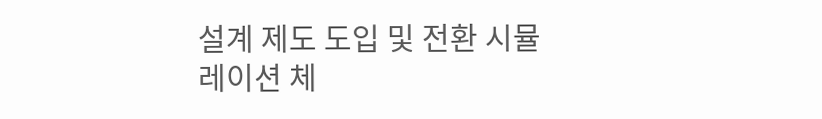설계 제도 도입 및 전환 시뮬레이션 체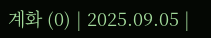계화 (0) | 2025.09.05 |